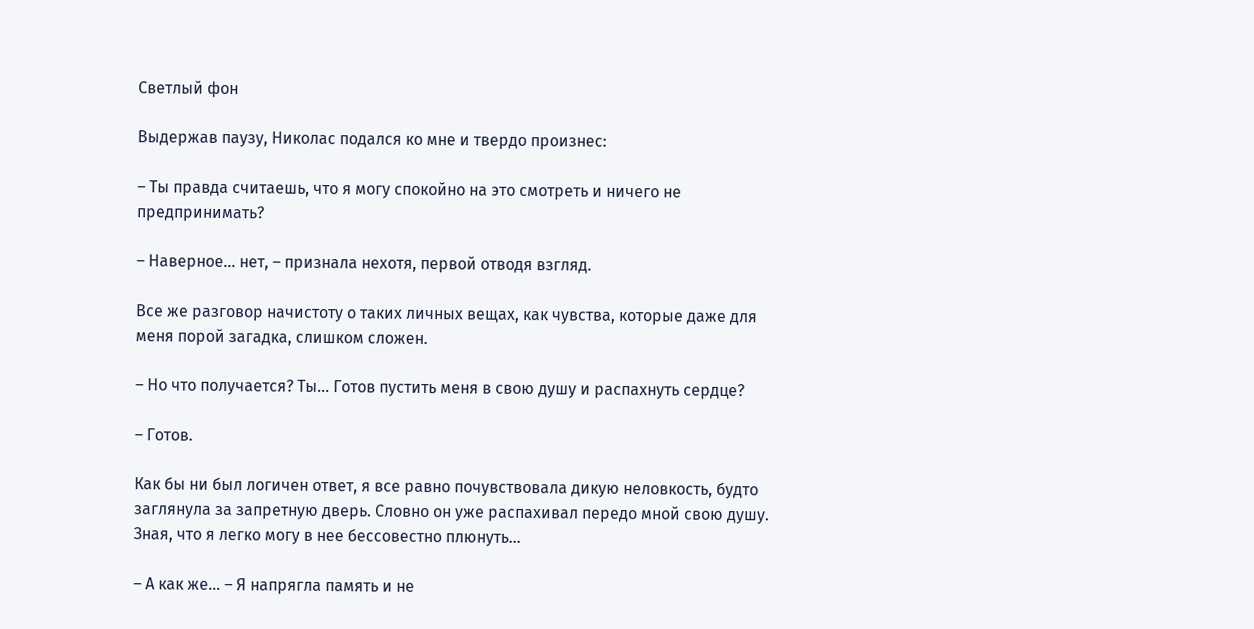Светлый фон

Выдержав паузу, Николас подался ко мне и твердо произнес:

– Ты правда считаешь, что я могу спокойно на это смотреть и ничего не предпринимать?

– Наверное… нет, – признала нехотя, первой отводя взгляд.

Все же разговор начистоту о таких личных вещах, как чувства, которые даже для меня порой загадка, слишком сложен.

– Но что получается? Ты… Готов пустить меня в свою душу и распахнуть сердце?

– Готов.

Как бы ни был логичен ответ, я все равно почувствовала дикую неловкость, будто заглянула за запретную дверь. Словно он уже распахивал передо мной свою душу. Зная, что я легко могу в нее бессовестно плюнуть…

– А как же… – Я напрягла память и не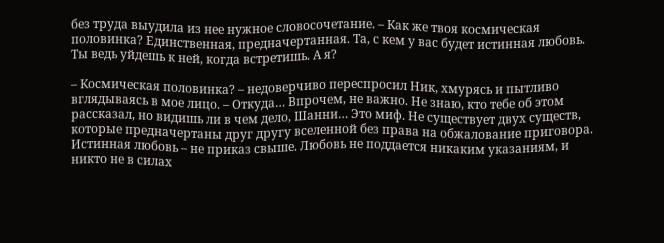без труда выудила из нее нужное словосочетание. – Как же твоя космическая половинка? Единственная, предначертанная. Та, с кем у вас будет истинная любовь. Ты ведь уйдешь к ней, когда встретишь. А я?

– Космическая половинка? – недоверчиво переспросил Ник, хмурясь и пытливо вглядываясь в мое лицо. – Откуда… Впрочем, не важно. Не знаю, кто тебе об этом рассказал, но видишь ли в чем дело, Шанни… Это миф. Не существует двух существ, которые предначертаны друг другу вселенной без права на обжалование приговора. Истинная любовь – не приказ свыше. Любовь не поддается никаким указаниям, и никто не в силах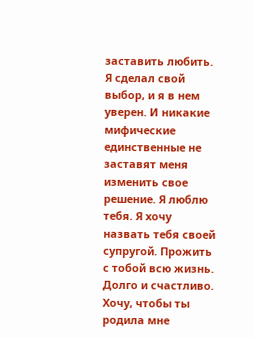заставить любить. Я сделал свой выбор, и я в нем уверен. И никакие мифические единственные не заставят меня изменить свое решение. Я люблю тебя. Я хочу назвать тебя своей супругой. Прожить с тобой всю жизнь. Долго и счастливо. Хочу, чтобы ты родила мне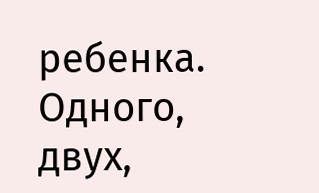ребенка. Одного, двух,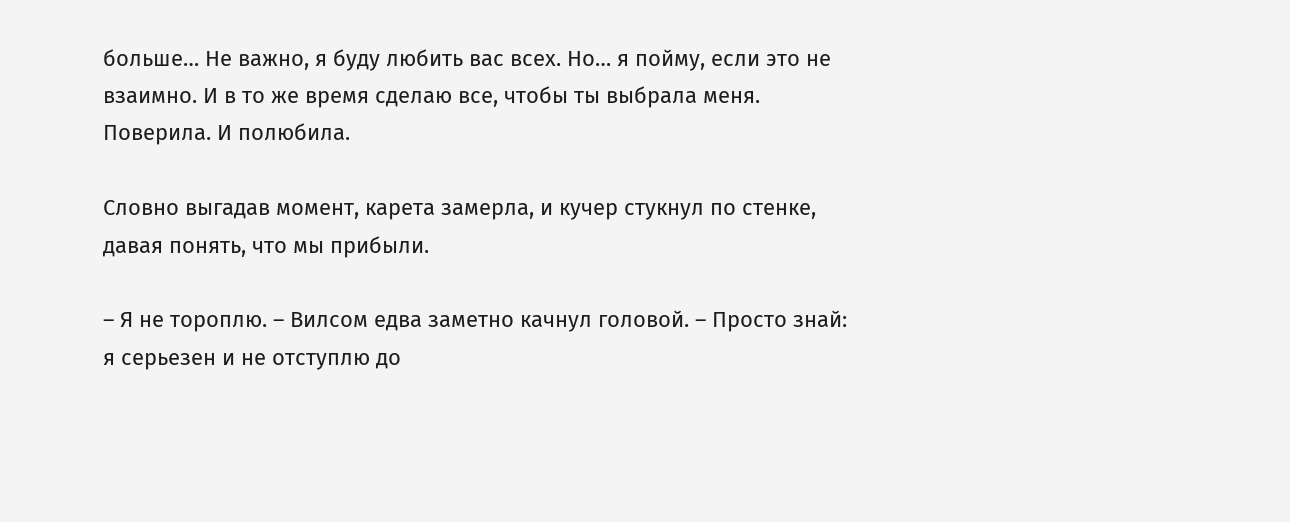больше… Не важно, я буду любить вас всех. Но… я пойму, если это не взаимно. И в то же время сделаю все, чтобы ты выбрала меня. Поверила. И полюбила.

Словно выгадав момент, карета замерла, и кучер стукнул по стенке, давая понять, что мы прибыли.

– Я не тороплю. – Вилсом едва заметно качнул головой. – Просто знай: я серьезен и не отступлю до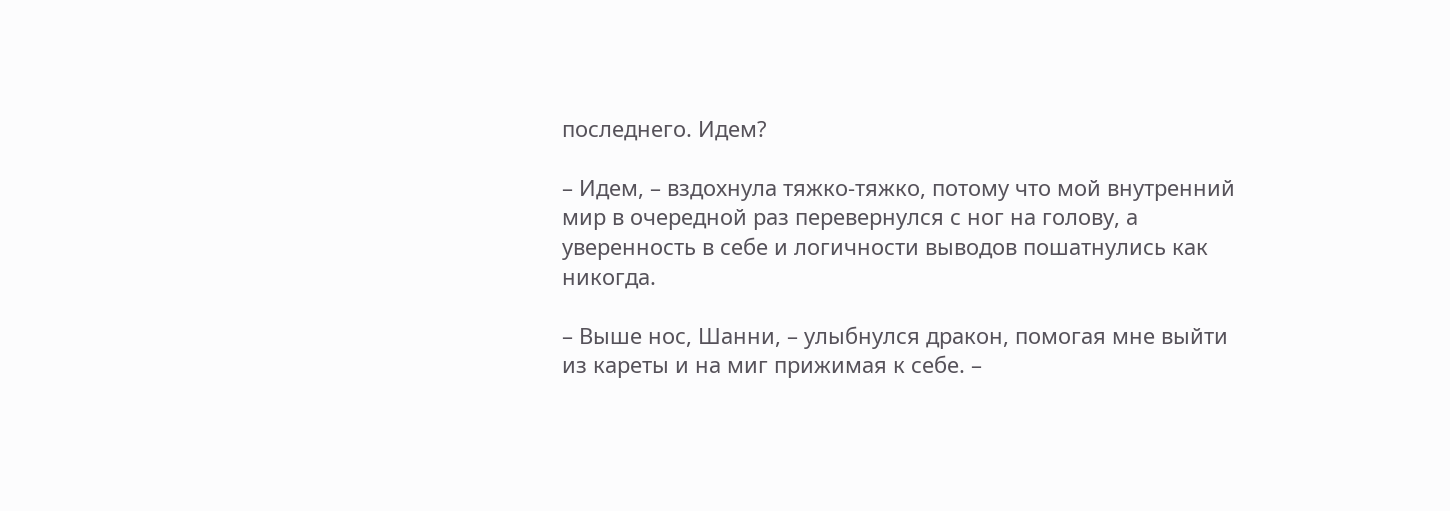последнего. Идем?

– Идем, – вздохнула тяжко-тяжко, потому что мой внутренний мир в очередной раз перевернулся с ног на голову, а уверенность в себе и логичности выводов пошатнулись как никогда.

– Выше нос, Шанни, – улыбнулся дракон, помогая мне выйти из кареты и на миг прижимая к себе. –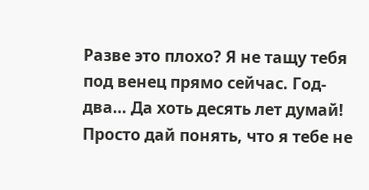Разве это плохо? Я не тащу тебя под венец прямо сейчас. Год-два… Да хоть десять лет думай! Просто дай понять, что я тебе не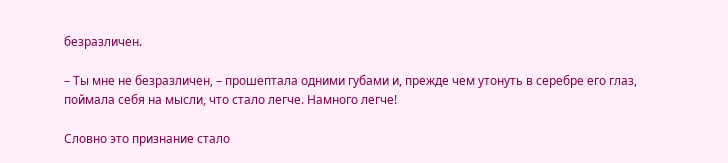безразличен.

– Ты мне не безразличен, – прошептала одними губами и, прежде чем утонуть в серебре его глаз, поймала себя на мысли, что стало легче. Намного легче!

Словно это признание стало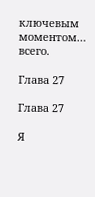ключевым моментом… всего.

Глава 27

Глава 27

Я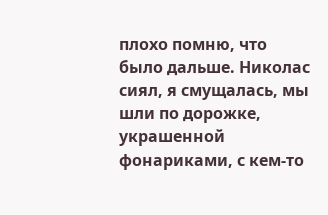плохо помню, что было дальше. Николас сиял, я смущалась, мы шли по дорожке, украшенной фонариками, с кем-то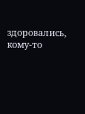здоровались, кому-то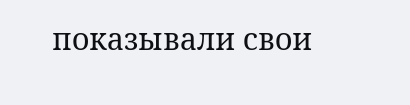показывали свои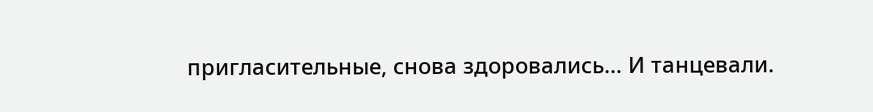пригласительные, снова здоровались… И танцевали.